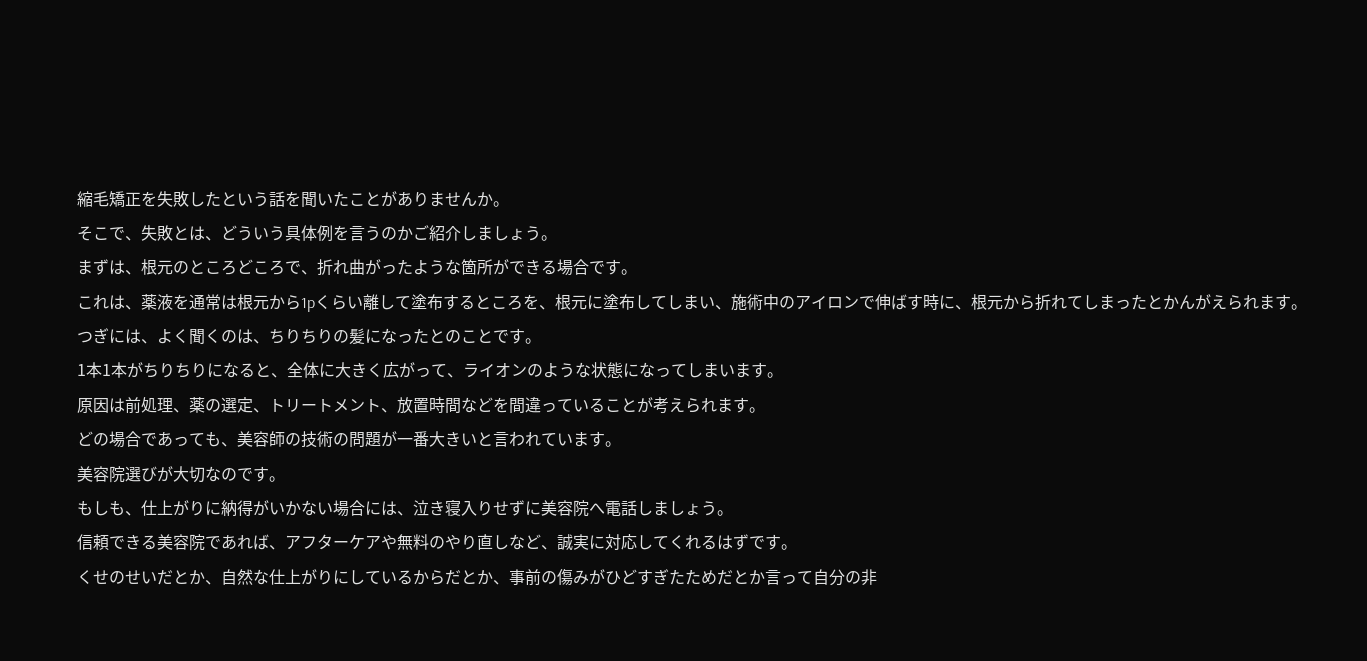縮毛矯正を失敗したという話を聞いたことがありませんか。
そこで、失敗とは、どういう具体例を言うのかご紹介しましょう。
まずは、根元のところどころで、折れ曲がったような箇所ができる場合です。
これは、薬液を通常は根元から1pくらい離して塗布するところを、根元に塗布してしまい、施術中のアイロンで伸ばす時に、根元から折れてしまったとかんがえられます。
つぎには、よく聞くのは、ちりちりの髪になったとのことです。
1本1本がちりちりになると、全体に大きく広がって、ライオンのような状態になってしまいます。
原因は前処理、薬の選定、トリートメント、放置時間などを間違っていることが考えられます。
どの場合であっても、美容師の技術の問題が一番大きいと言われています。
美容院選びが大切なのです。
もしも、仕上がりに納得がいかない場合には、泣き寝入りせずに美容院へ電話しましょう。
信頼できる美容院であれば、アフターケアや無料のやり直しなど、誠実に対応してくれるはずです。
くせのせいだとか、自然な仕上がりにしているからだとか、事前の傷みがひどすぎたためだとか言って自分の非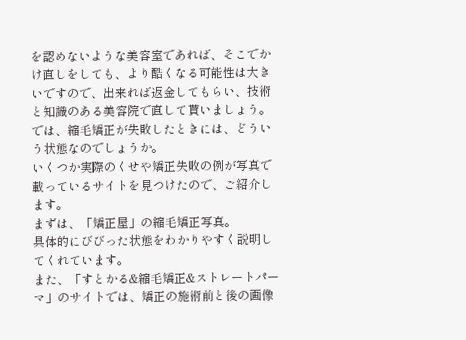を認めないような美容室であれば、そこでかけ直しをしても、より酷くなる可能性は大きいですので、出来れば返金してもらい、技術と知識のある美容院で直して貰いましょう。
では、縮毛矯正が失敗したときには、どういう状態なのでしょうか。
いくつか実際のくせや矯正失敗の例が写真で載っているサイトを見つけたので、ご紹介します。
まずは、「矯正屋」の縮毛矯正写真。
具体的にびびった状態をわかりやすく説明してくれています。
また、「すとかる&縮毛矯正&ストレートパーマ」のサイトでは、矯正の施術前と後の画像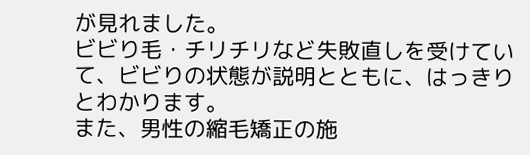が見れました。
ビビり毛・チリチリなど失敗直しを受けていて、ビビりの状態が説明とともに、はっきりとわかります。
また、男性の縮毛矯正の施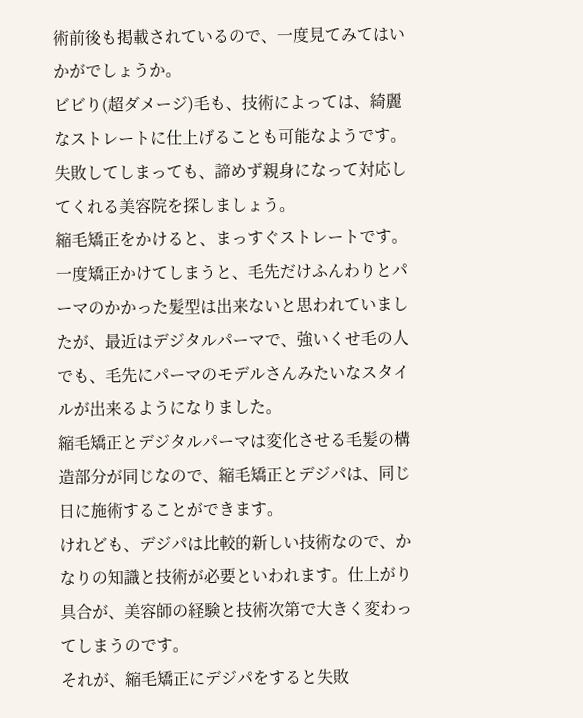術前後も掲載されているので、一度見てみてはいかがでしょうか。
ビビり(超ダメージ)毛も、技術によっては、綺麗なストレートに仕上げることも可能なようです。
失敗してしまっても、諦めず親身になって対応してくれる美容院を探しましょう。
縮毛矯正をかけると、まっすぐストレートです。
一度矯正かけてしまうと、毛先だけふんわりとパーマのかかった髪型は出来ないと思われていましたが、最近はデジタルパーマで、強いくせ毛の人でも、毛先にパーマのモデルさんみたいなスタイルが出来るようになりました。
縮毛矯正とデジタルパーマは変化させる毛髪の構造部分が同じなので、縮毛矯正とデジパは、同じ日に施術することができます。
けれども、デジパは比較的新しい技術なので、かなりの知識と技術が必要といわれます。仕上がり具合が、美容師の経験と技術次第で大きく変わってしまうのです。
それが、縮毛矯正にデジパをすると失敗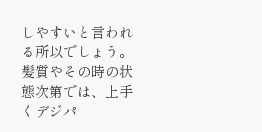しやすいと言われる所以でしょう。
髪質やその時の状態次第では、上手くデジパ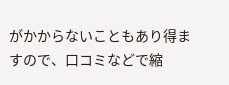がかからないこともあり得ますので、口コミなどで縮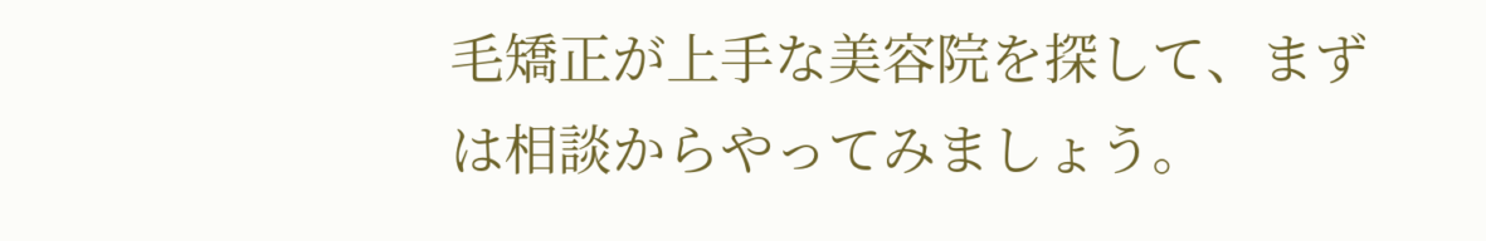毛矯正が上手な美容院を探して、まずは相談からやってみましょう。